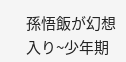孫悟飯が幻想入り~少年期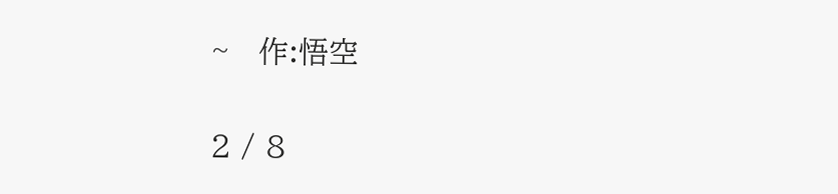~   作:悟空

2 / 8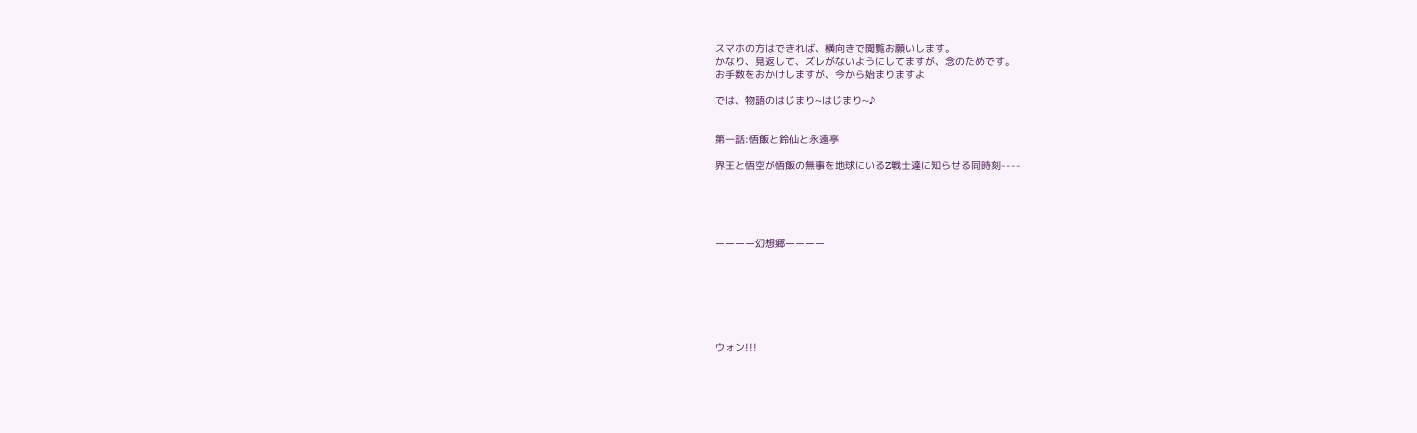スマホの方はできれば、横向きで閲覧お願いします。
かなり、見返して、ズレがないようにしてますが、念のためです。
お手数をおかけしますが、今から始まりますよ

では、物語のはじまり~はじまり~♪


第一話:悟飯と鈴仙と永遠亭

界王と悟空が悟飯の無事を地球にいるZ戦士達に知らせる同時刻----





ーーーー幻想郷ーーーー







ウォン!!!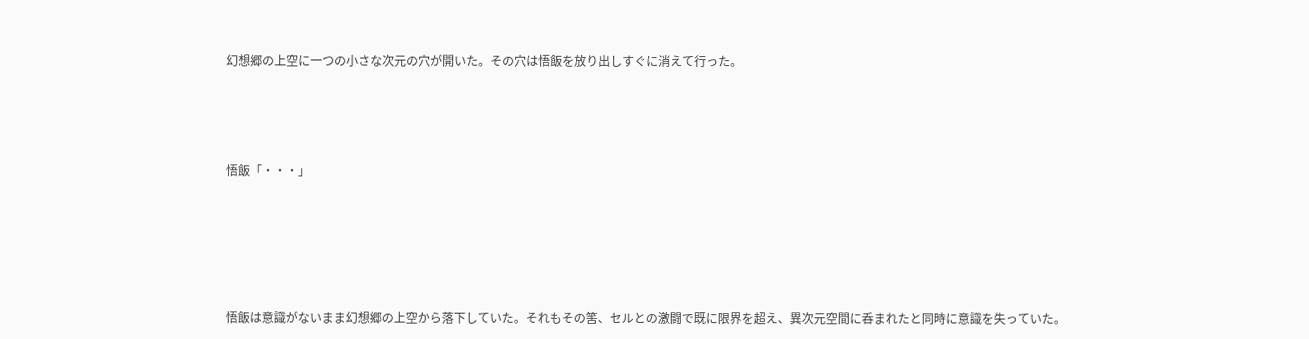幻想郷の上空に一つの小さな次元の穴が開いた。その穴は悟飯を放り出しすぐに消えて行った。





悟飯「・・・」







悟飯は意識がないまま幻想郷の上空から落下していた。それもその筈、セルとの激闘で既に限界を超え、異次元空間に呑まれたと同時に意識を失っていた。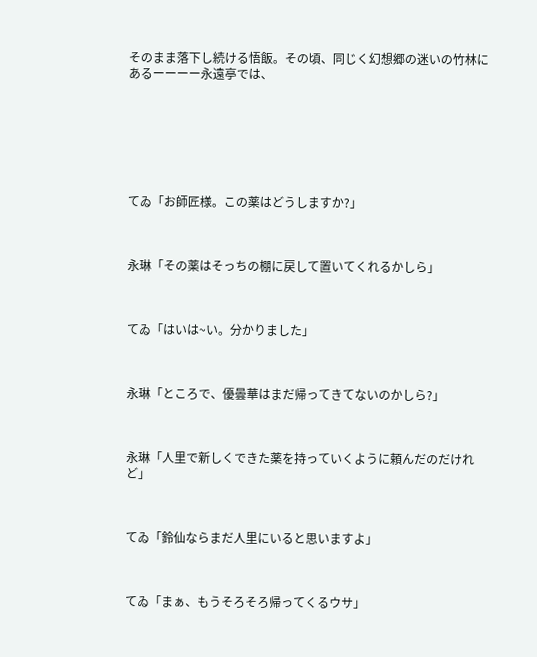そのまま落下し続ける悟飯。その頃、同じく幻想郷の迷いの竹林にあるーーーー永遠亭では、







てゐ「お師匠様。この薬はどうしますか?」



永琳「その薬はそっちの棚に戻して置いてくれるかしら」



てゐ「はいは~い。分かりました」



永琳「ところで、優曇華はまだ帰ってきてないのかしら?」



永琳「人里で新しくできた薬を持っていくように頼んだのだけれど」



てゐ「鈴仙ならまだ人里にいると思いますよ」



てゐ「まぁ、もうそろそろ帰ってくるウサ」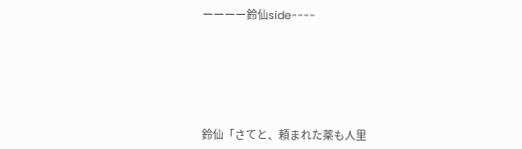ーーーー鈴仙side----







鈴仙「さてと、頼まれた薬も人里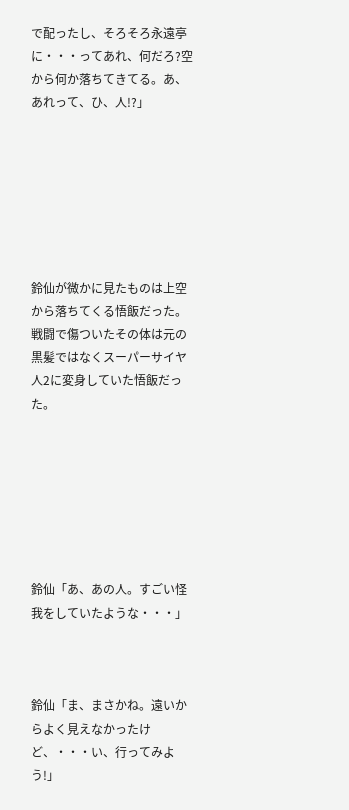で配ったし、そろそろ永遠亭に・・・ってあれ、何だろ?空から何か落ちてきてる。あ、あれって、ひ、人!?」







鈴仙が微かに見たものは上空から落ちてくる悟飯だった。戦闘で傷ついたその体は元の黒髪ではなくスーパーサイヤ人2に変身していた悟飯だった。







鈴仙「あ、あの人。すごい怪我をしていたような・・・」



鈴仙「ま、まさかね。遠いからよく見えなかったけど、・・・い、行ってみよう!」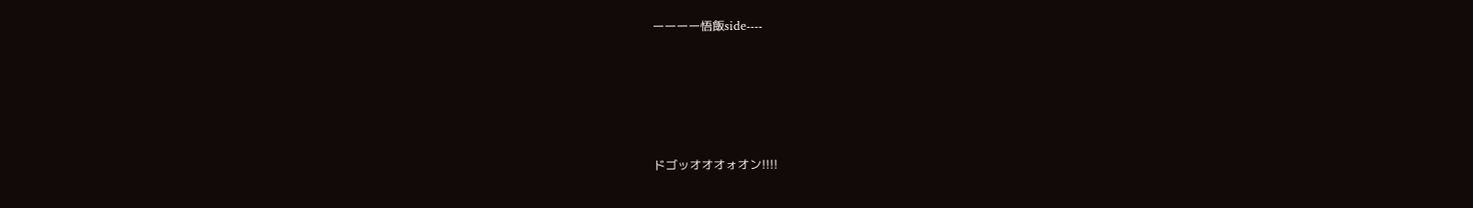ーーーー悟飯side----







ドゴッオオオォオン!!!!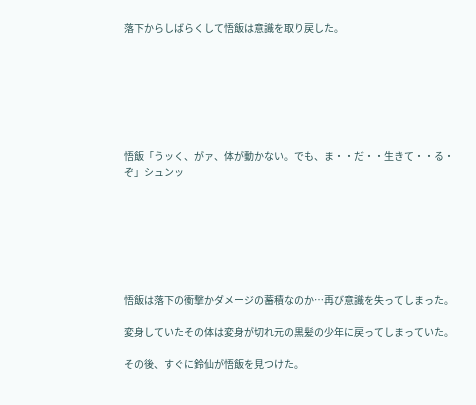落下からしばらくして悟飯は意識を取り戻した。







悟飯「うッく、がァ、体が動かない。でも、ま・・だ・・生きて・・る・ぞ」シュンッ







悟飯は落下の衝撃かダメージの蓄積なのか…再び意識を失ってしまった。

変身していたその体は変身が切れ元の黒髪の少年に戻ってしまっていた。

その後、すぐに鈴仙が悟飯を見つけた。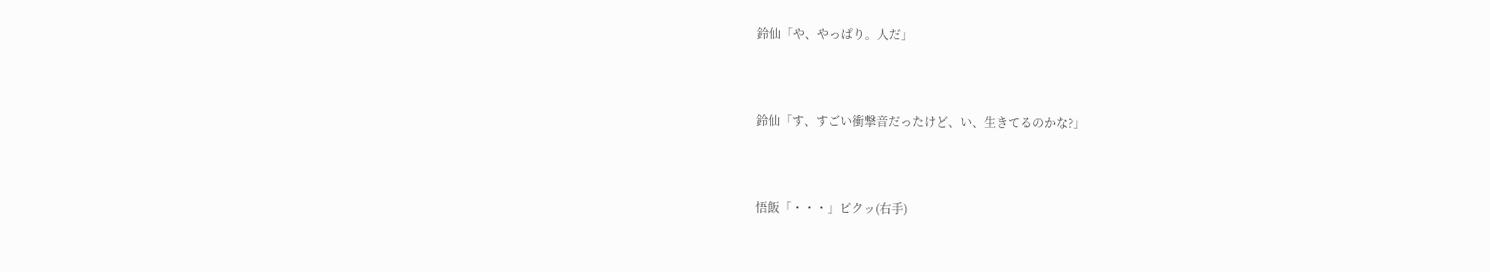鈴仙「や、やっぱり。人だ」



鈴仙「す、すごい衝撃音だったけど、い、生きてるのかな?」



悟飯「・・・」ピクッ(右手)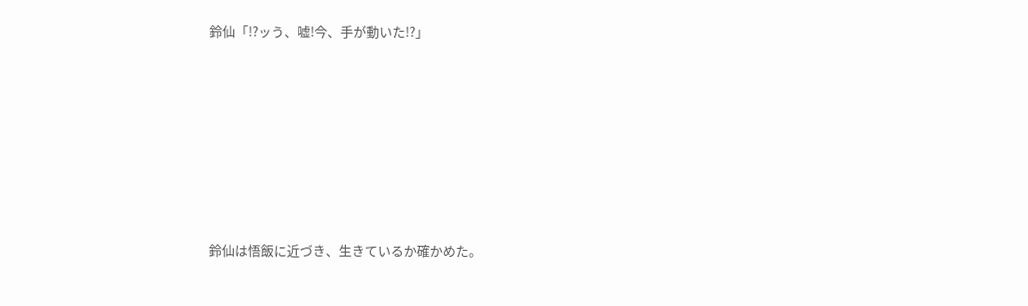鈴仙「!?ッう、嘘!今、手が動いた!?」







鈴仙は悟飯に近づき、生きているか確かめた。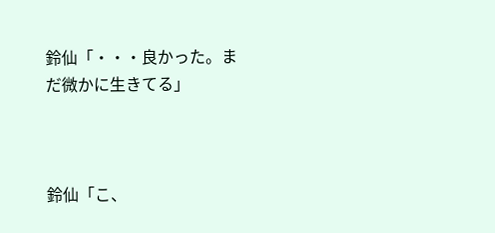鈴仙「・・・良かった。まだ微かに生きてる」



鈴仙「こ、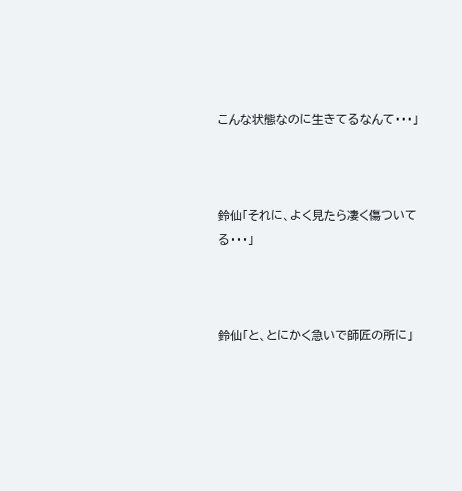こんな状態なのに生きてるなんて・・・」



鈴仙「それに、よく見たら凄く傷ついてる・・・」



鈴仙「と、とにかく急いで師匠の所に」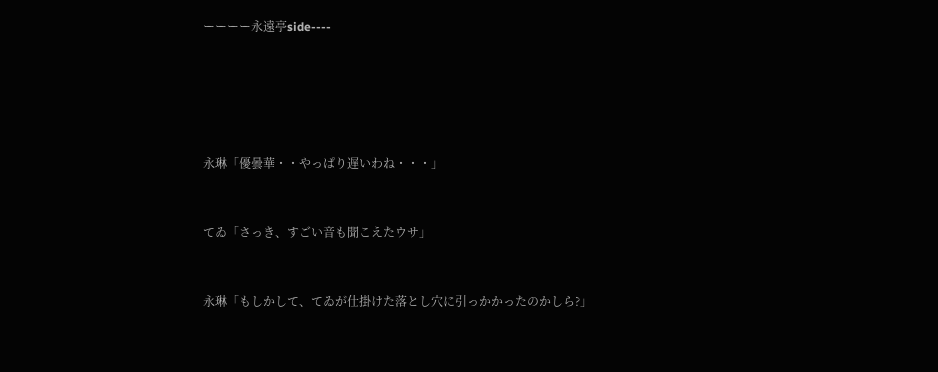ーーーー永遠亭side----







永琳「優曇華・・やっぱり遅いわね・・・」



てゐ「さっき、すごい音も聞こえたウサ」



永琳「もしかして、てゐが仕掛けた落とし穴に引っかかったのかしら?」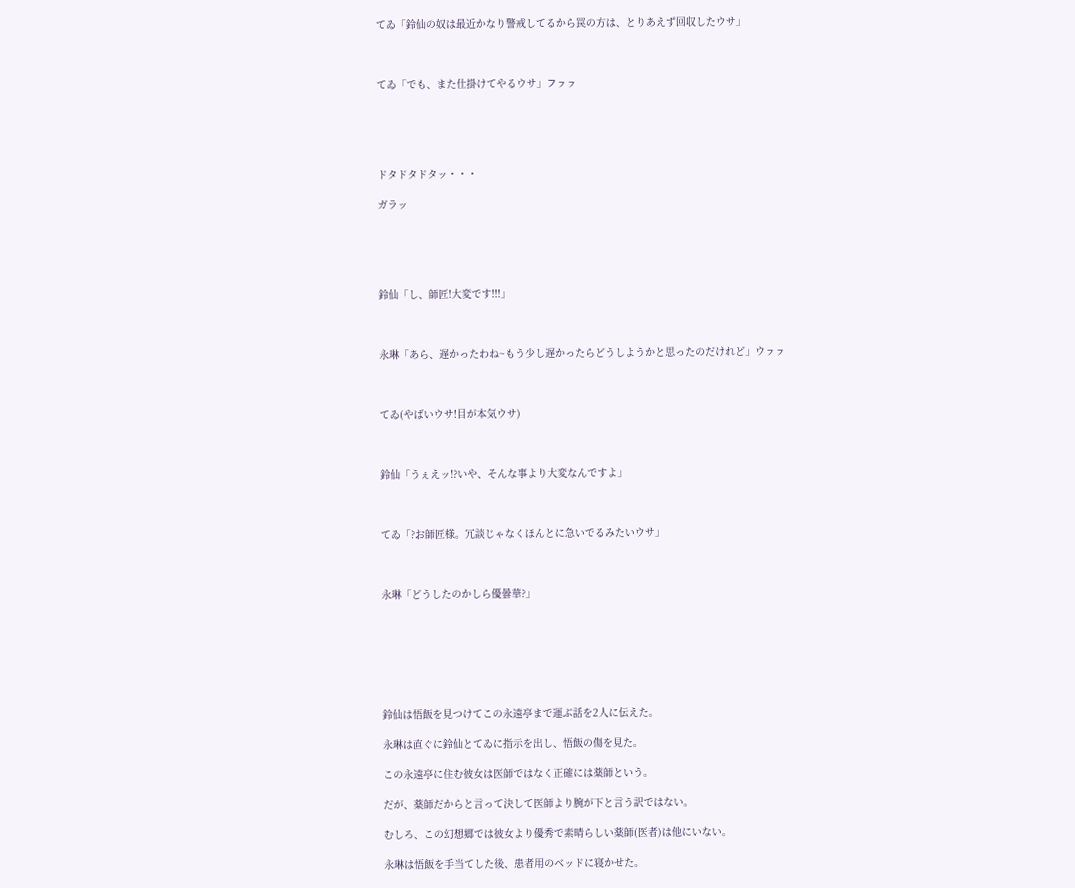てゐ「鈴仙の奴は最近かなり警戒してるから罠の方は、とりあえず回収したウサ」



てゐ「でも、また仕掛けてやるウサ」フㇷㇷ





ドタドタドタッ・・・

ガラッ





鈴仙「し、師匠!大変です!!!」



永琳「あら、遅かったわね~もう少し遅かったらどうしようかと思ったのだけれど」ウㇷㇷ



てゐ(やばいウサ!目が本気ウサ)



鈴仙「うぇえッ!?いや、そんな事より大変なんですよ」



てゐ「?お師匠様。冗談じゃなくほんとに急いでるみたいウサ」



永琳「どうしたのかしら優曇華?」







鈴仙は悟飯を見つけてこの永遠亭まで運ぶ話を2人に伝えた。

永琳は直ぐに鈴仙とてゐに指示を出し、悟飯の傷を見た。

この永遠亭に住む彼女は医師ではなく正確には薬師という。

だが、薬師だからと言って決して医師より腕が下と言う訳ではない。

むしろ、この幻想郷では彼女より優秀で素晴らしい薬師(医者)は他にいない。

永琳は悟飯を手当てした後、患者用のベッドに寝かせた。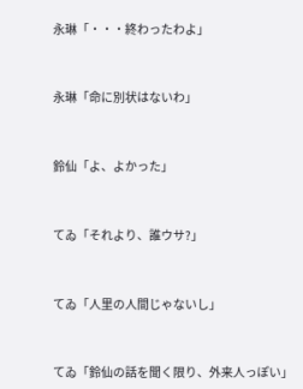永琳「・・・終わったわよ」



永琳「命に別状はないわ」



鈴仙「よ、よかった」



てゐ「それより、誰ウサ?」



てゐ「人里の人間じゃないし」



てゐ「鈴仙の話を聞く限り、外来人っぽい」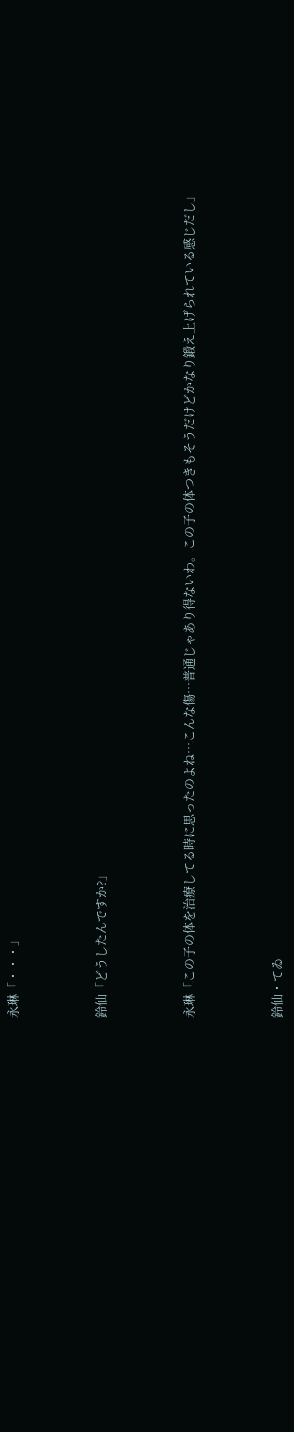永琳「・・・」



鈴仙「どうしたんですか?」



永琳「この子の体を治療してる時に思ったのよね…こんな傷…普通じゃあり得ないわ。この子の体つきもそうだけどかなり鍛え上げられている感じだし」



鈴仙・てゐ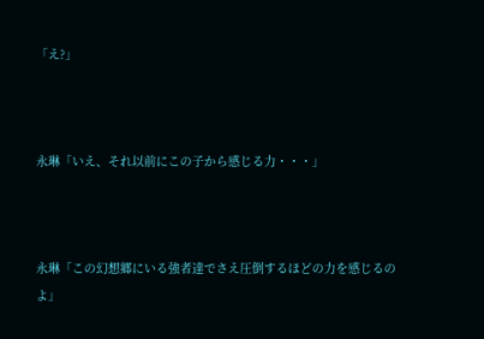「え?」



永琳「いえ、それ以前にこの子から感じる力・・・」



永琳「この幻想郷にいる強者達でさえ圧倒するほどの力を感じるのよ」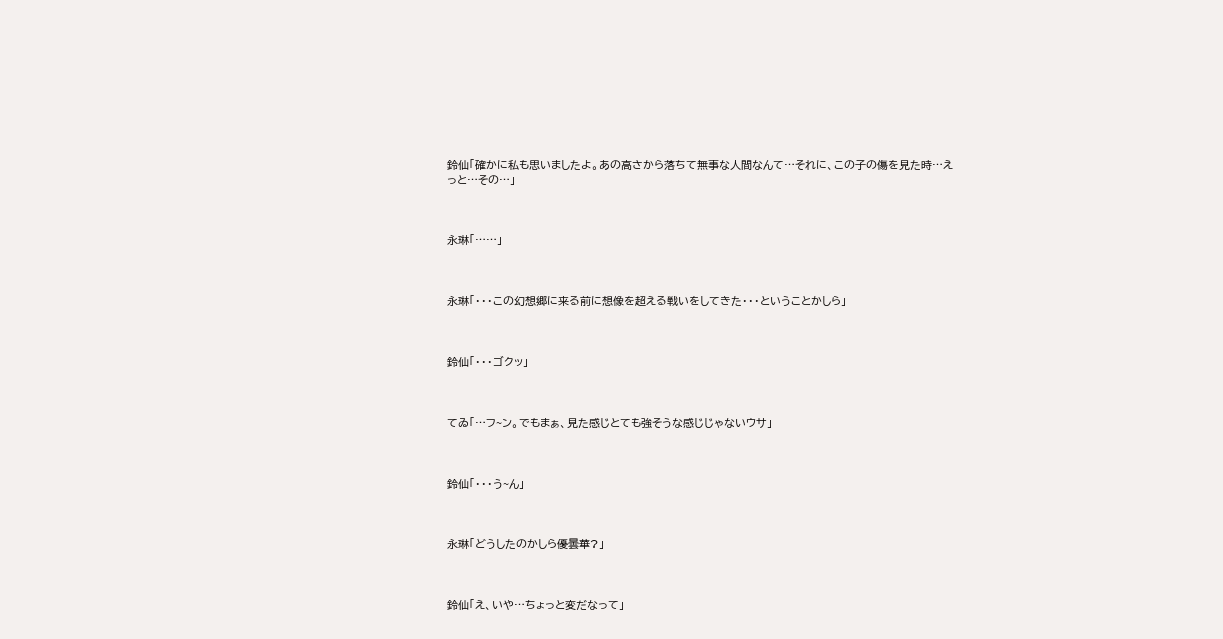鈴仙「確かに私も思いましたよ。あの高さから落ちて無事な人間なんて…それに、この子の傷を見た時…えっと…その…」



永琳「……」



永琳「・・・この幻想郷に来る前に想像を超える戦いをしてきた・・・ということかしら」



鈴仙「・・・ゴクッ」



てゐ「…フ~ン。でもまぁ、見た感じとても強そうな感じじゃないウサ」



鈴仙「・・・う~ん」



永琳「どうしたのかしら優曇華?」



鈴仙「え、いや…ちょっと変だなって」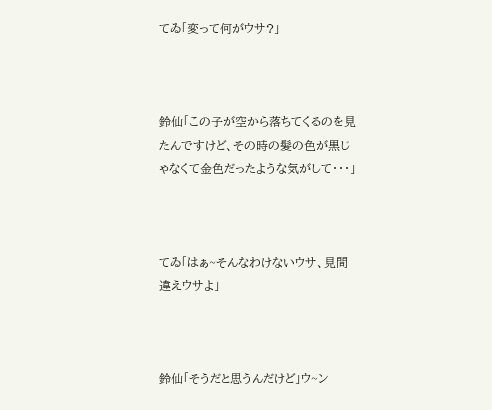てゐ「変って何がウサ?」



鈴仙「この子が空から落ちてくるのを見たんですけど、その時の髪の色が黒じゃなくて金色だったような気がして・・・」



てゐ「はぁ~そんなわけないウサ、見間違えウサよ」



鈴仙「そうだと思うんだけど」ウ~ン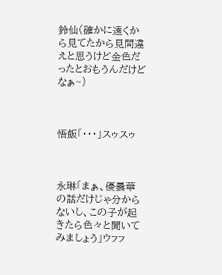鈴仙(確かに遠くから見てたから見間違えと思うけど金色だったとおもうんだけどなぁ~)



悟飯「・・・」スゥスゥ



永琳「まぁ、優曇華の話だけじゃ分からないし、この子が起きたら色々と聞いてみましょう」ウㇷㇷ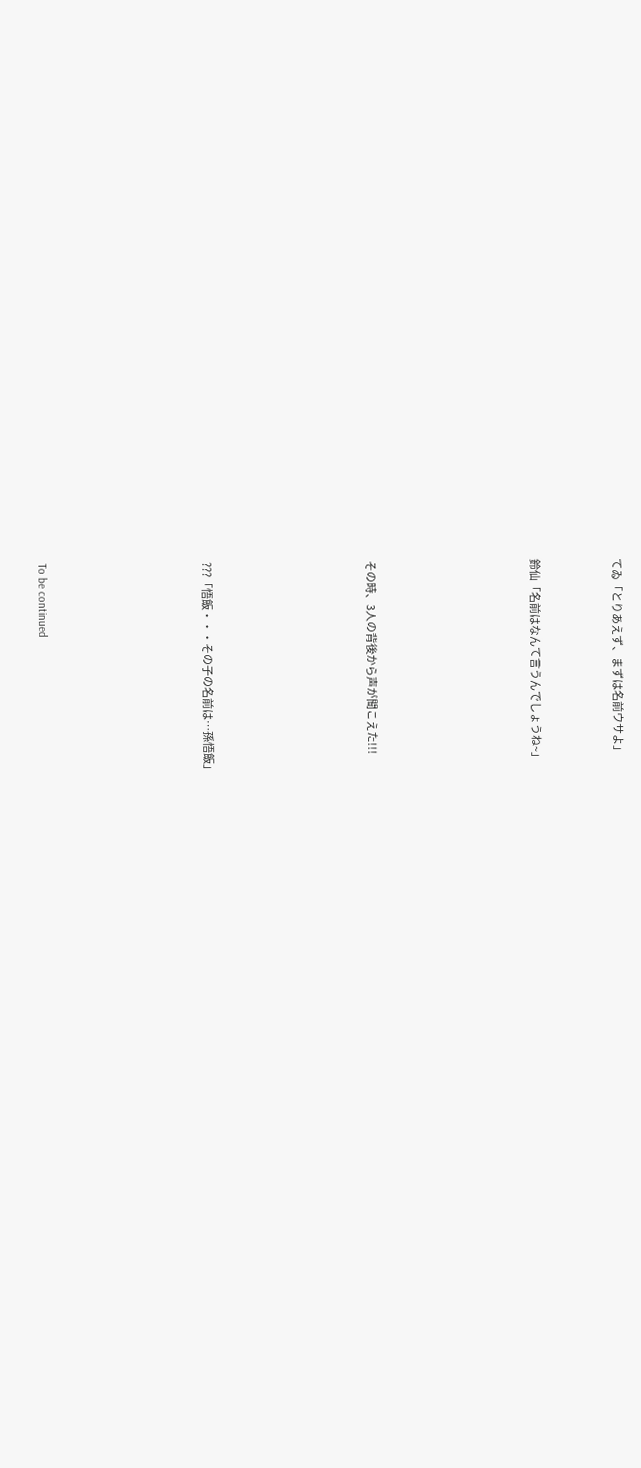てゐ「とりあえず、まずは名前ウサよ」



鈴仙「名前はなんて言うんでしょうね~」







その時、3人の背後から声が聞こえた!!!







???「悟飯・・・その子の名前は…孫悟飯」







To be continued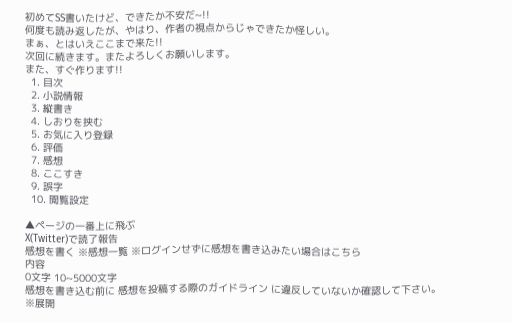初めてSS書いたけど、できたか不安だ~!!
何度も読み返したが、やはり、作者の視点からじゃできたか怪しい。
まぁ、とはいえここまで来た!!
次回に続きます。またよろしくお願いします。
また、すぐ作ります!!
  1. 目次
  2. 小説情報
  3. 縦書き
  4. しおりを挟む
  5. お気に入り登録
  6. 評価
  7. 感想
  8. ここすき
  9. 誤字
  10. 閲覧設定

▲ページの一番上に飛ぶ
X(Twitter)で読了報告
感想を書く ※感想一覧 ※ログインせずに感想を書き込みたい場合はこちら
内容
0文字 10~5000文字
感想を書き込む前に 感想を投稿する際のガイドライン に違反していないか確認して下さい。
※展開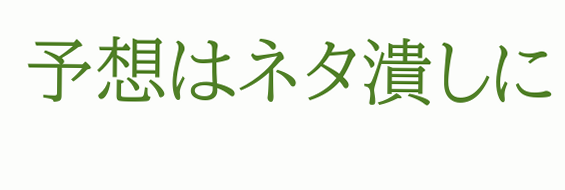予想はネタ潰しに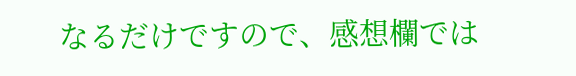なるだけですので、感想欄では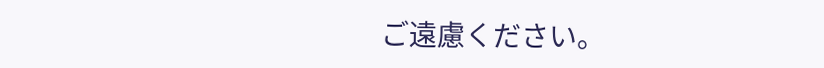ご遠慮ください。